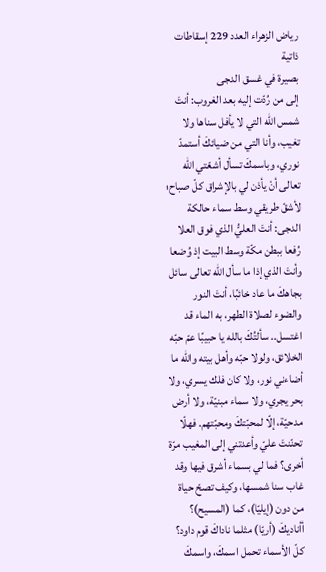رياض الزهراء العدد 229 إسقاطات ذاتية
بصيرة في غسق الدجى
إلى من رُدّت إليه بعد الغروب: أنتَ شمس الله التي لا يأفل سناها ولا تغيب، وأنا التي من ضيائكَ أستمدّ نوري، وباسمكَ تسأل أشعّتي الله تعالى أنْ يأذن لي بالإشراق كلّ صباح؛ لأشقّ طريقي وسط سماء حالكة الدجى: أنتَ العليُّ الذي فوق العلا رُفعا ببطن مكّة وسط البيت إذ وُضعا وأنتَ الذي إذا ما سأل الله تعالى سائل بجاهكَ ما عاد خائبًا، أنتَ النور والضوء لصلاة الطهر، به الماء قد اغتسل.. سألتُكَ بالله يا حبيبًا عمّ حبّه الخلائق، ولولا حبّه وأهل بيته والله ما أضاءني نور، ولا كان فلك يسري، ولا بحر يجري، ولا سماء مبنيّة، ولا أرض مدحيّة، إلّا لمحبّتكَ ومحبّتهم. فهلّا تحنّنتَ عليّ وأعدتني إلى المغيب مرّة أخرى؟ فما لي بسماء أشرق فيها وقد غاب سنا شمسها، وكيف تصحّ حياة من دون (إيليّا)، كما (المسيح)؟ أأناديكَ (أريّا) مثلما ناداكَ قوم داود؟ كلّ الأسماء تحمل اسمكَ، واسمكَ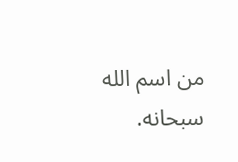من اسم الله سبحانه.